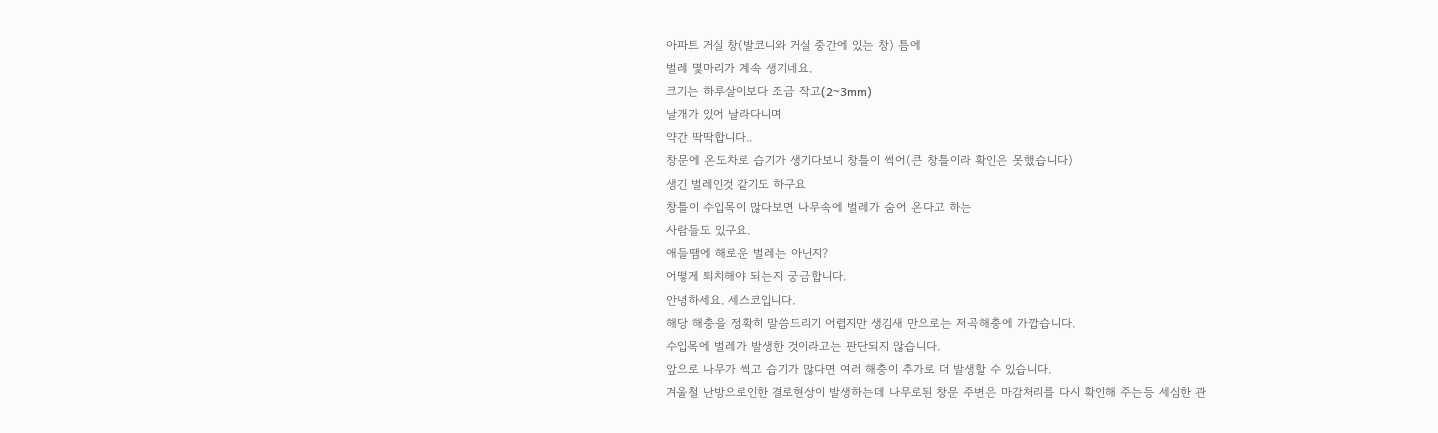아파트 거실 창(발코니와 거실 중간에 있는 창) 틈에
벌레 몇마리가 계속 생기네요.
크기는 하루살이보다 조금 작고(2~3mm)
날개가 있어 날라다니며
약간 딱딱합니다..
창문에 온도차로 습기가 생기다보니 창틀이 썩어(큰 창틀이라 확인은 못했습니다)
생긴 벌레인것 같기도 하구요
창틀이 수입목이 많다보면 나무속에 벌레가 숨어 온다고 하는
사람들도 있구요.
애들땜에 해로운 벌레는 아닌지?
어떻게 퇴치해야 되는지 궁금합니다.
안녕하세요. 세스코입니다.
해당 해충을 정확히 말씀드리기 어렵지만 생김새 만으로는 저곡해충에 가깝습니다.
수입목에 벌레가 발생한 것이라고는 판단되지 않습니다.
앞으로 나무가 썩고 습기가 많다면 여러 해충이 추가로 더 발생할 수 있습니다.
겨울철 난방으로인한 결로현상이 발생하는데 나무로된 창문 주변은 마감처리를 다시 확인해 주는등 세심한 관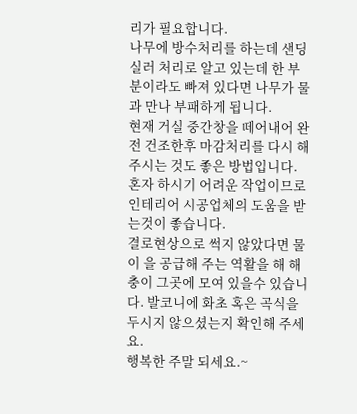리가 필요합니다.
나무에 방수처리를 하는데 샌딩실러 처리로 알고 있는데 한 부분이라도 빠져 있다면 나무가 물과 만나 부패하게 됩니다.
현재 거실 중간창을 떼어내어 완전 건조한후 마감처리를 다시 해주시는 것도 좋은 방법입니다. 혼자 하시기 어려운 작업이므로 인테리어 시공업체의 도움을 받는것이 좋습니다.
결로현상으로 썩지 않았다면 물이 을 공급해 주는 역활을 해 해충이 그곳에 모여 있을수 있습니다. 발코니에 화초 혹은 곡식을 두시지 않으셨는지 확인해 주세요.
행복한 주말 되세요.~